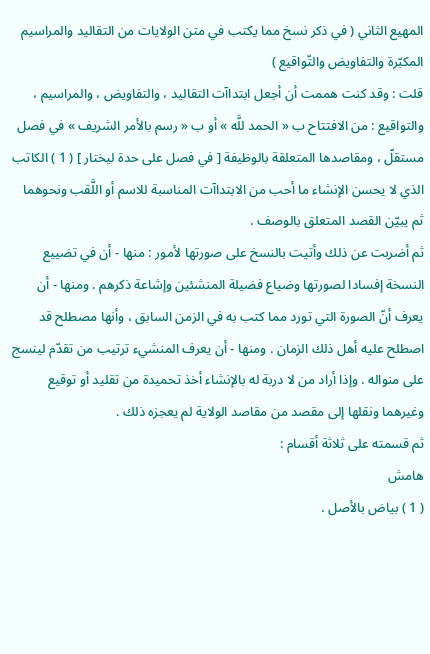المهيع الثاني ( في ذكر نسخ مما يكتب في متن الولايات من التقاليد والمراسيم المكبّرة والتفاويض والتّواقيع )
قلت : وقد كنت هممت أن أجعل ابتداآت التقاليد ، والتفاويض ، والمراسيم ، والتواقيع : من الافتتاح ب « الحمد للَّه » أو ب « رسم بالأمر الشريف » في فصل مستقلّ ، ومقاصدها المتعلقة بالوظيفة [ في فصل على حدة ليختار ] ( 1 ) الكاتب الذي لا يحسن الإنشاء ما أحب من الابتداآت المناسبة للاسم أو اللَّقب ونحوهما ثم يبيّن القصد المتعلق بالوصف .
ثم أضربت عن ذلك وأتيت بالنسخ على صورتها لأمور : منها - أن في تضييع النسخة إفسادا لصورتها وضياع فضيلة المنشئين وإشاعة ذكرهم . ومنها - أن يعرف أنّ الصورة التي تورد مما كتب به في الزمن السابق ، وأنها مصطلح قد اصطلح عليه أهل ذلك الزمان . ومنها - أن يعرف المنشيء ترتيب من تقدّم لينسج على منواله . وإذا أراد من لا دربة له بالإنشاء أخذ تحميدة من تقليد أو توقيع وغيرهما ونقلها إلى مقصد من مقاصد الولاية لم يعجزه ذلك .
ثم قسمته على ثلاثة أقسام :
هامش
( 1 ) بياض بالأصل .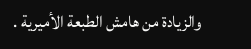والزيادة من هامش الطبعة الأميرية .